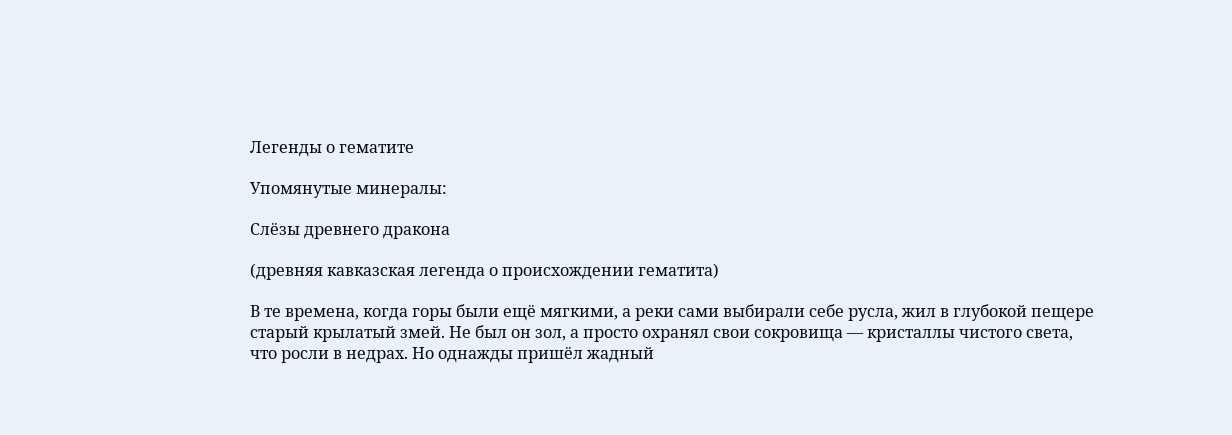Легенды о гематите

Упомянутые минералы:

Слёзы древнего дракона

(древняя кавказская легенда о происхождении гематита)

В те времена, когда горы были ещё мягкими, а реки сами выбирали себе русла, жил в глубокой пещере старый крылатый змей. Не был он зол, а просто охранял свои сокровища — кристаллы чистого света, что росли в недрах. Но однажды пришёл жадный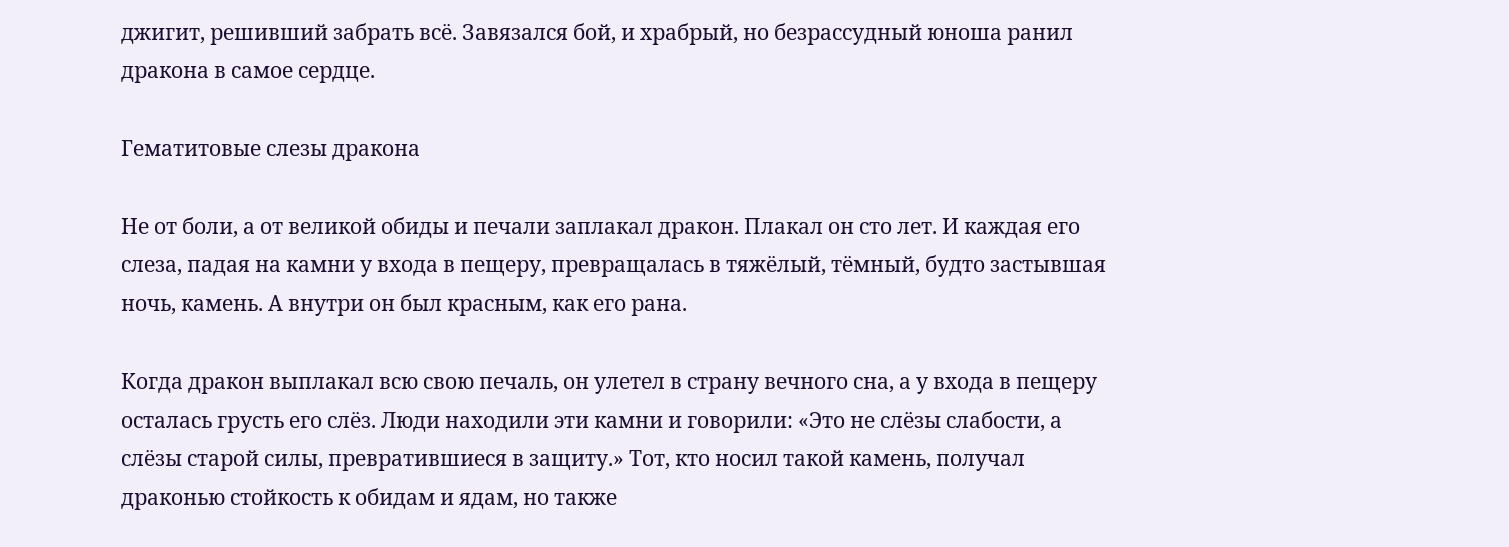джигит, решивший забрать всё. Завязался бой, и храбрый, но безрассудный юноша ранил дракона в самое сердце.

Гематитовые слезы дракона

Не от боли, а от великой обиды и печали заплакал дракон. Плакал он сто лет. И каждая его слеза, падая на камни у входа в пещеру, превращалась в тяжёлый, тёмный, будто застывшая ночь, камень. А внутри он был красным, как его рана.

Когда дракон выплакал всю свою печаль, он улетел в страну вечного сна, а у входа в пещеру осталась грусть его слёз. Люди находили эти камни и говорили: «Это не слёзы слабости, а слёзы старой силы, превратившиеся в защиту.» Тот, кто носил такой камень, получал драконью стойкость к обидам и ядам, но также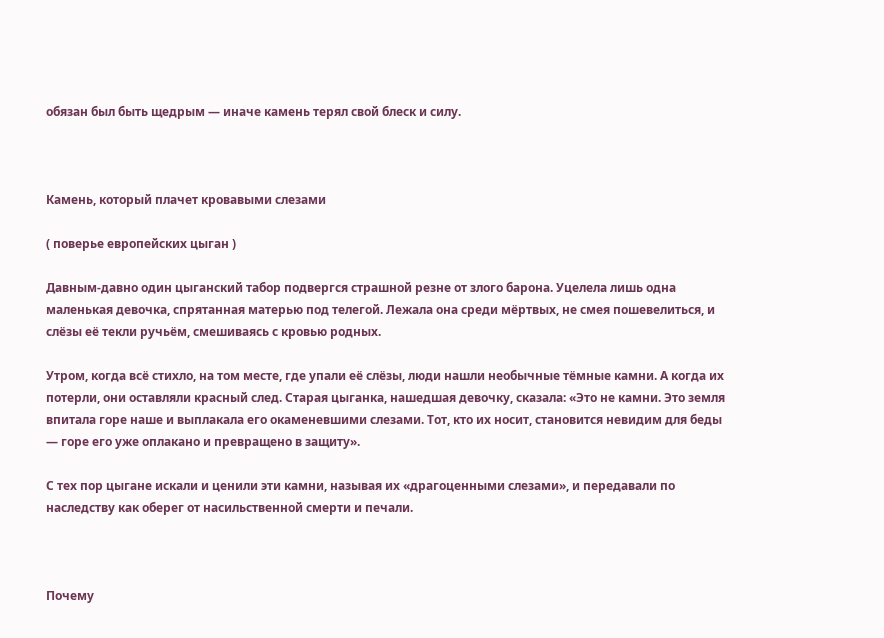обязан был быть щедрым — иначе камень терял свой блеск и силу.



Камень, который плачет кровавыми слезами

( поверье европейских цыган )

Давным-давно один цыганский табор подвергся страшной резне от злого барона. Уцелела лишь одна маленькая девочка, спрятанная матерью под телегой. Лежала она среди мёртвых, не смея пошевелиться, и слёзы её текли ручьём, смешиваясь с кровью родных.

Утром, когда всё стихло, на том месте, где упали её слёзы, люди нашли необычные тёмные камни. А когда их потерли, они оставляли красный след. Старая цыганка, нашедшая девочку, сказала: «Это не камни. Это земля впитала горе наше и выплакала его окаменевшими слезами. Тот, кто их носит, становится невидим для беды — горе его уже оплакано и превращено в защиту».

С тех пор цыгане искали и ценили эти камни, называя их «драгоценными слезами», и передавали по наследству как оберег от насильственной смерти и печали.



Почему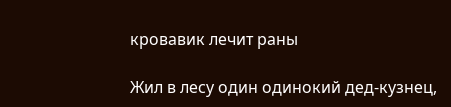кровавик лечит раны

Жил в лесу один одинокий дед-кузнец,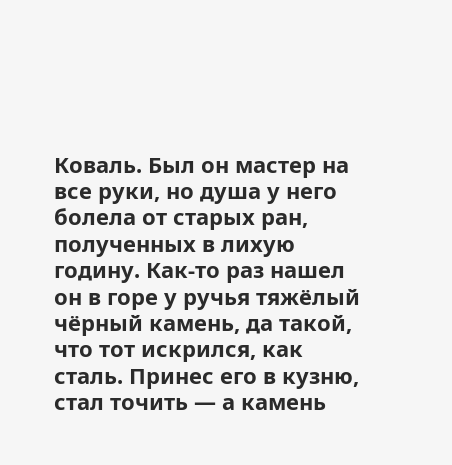Коваль. Был он мастер на все руки, но душа у него болела от старых ран, полученных в лихую годину. Как-то раз нашел он в горе у ручья тяжёлый чёрный камень, да такой, что тот искрился, как сталь. Принес его в кузню, стал точить — а камень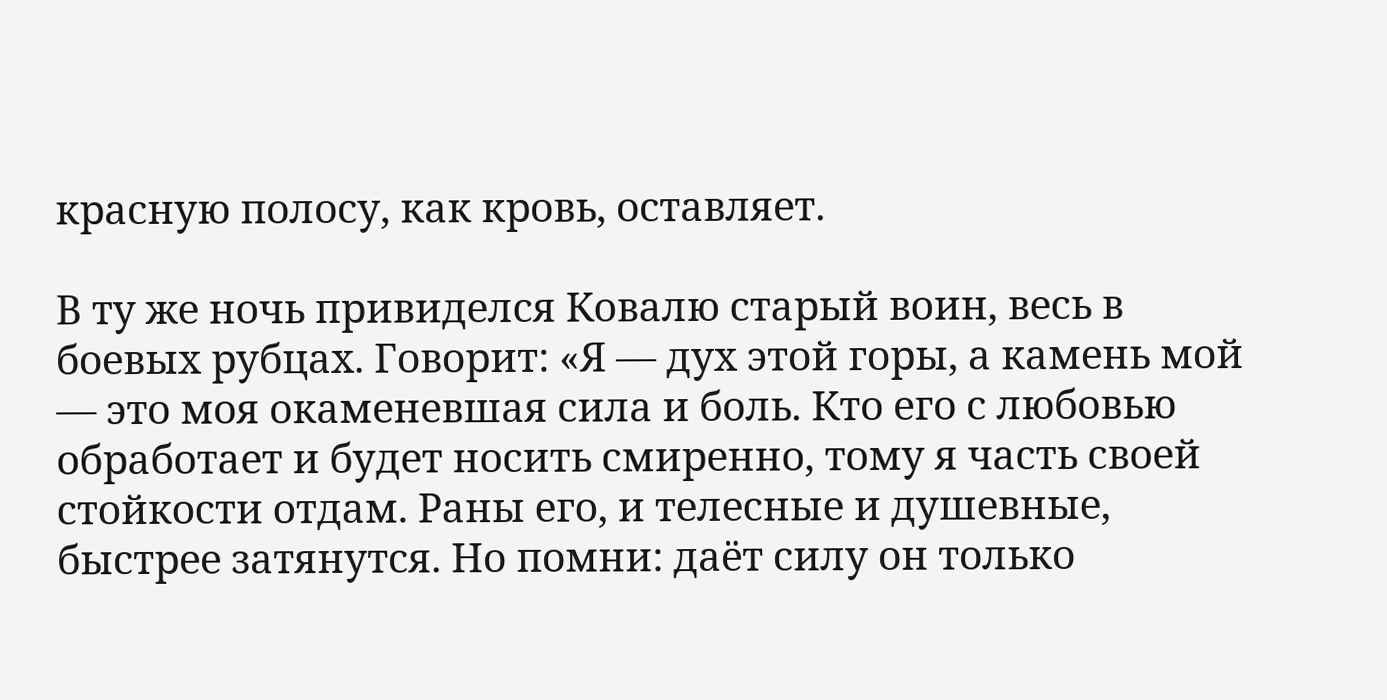красную полосу, как кровь, оставляет.

В ту же ночь привиделся Ковалю старый воин, весь в боевых рубцах. Говорит: «Я — дух этой горы, а камень мой — это моя окаменевшая сила и боль. Кто его с любовью обработает и будет носить смиренно, тому я часть своей стойкости отдам. Раны его, и телесные и душевные, быстрее затянутся. Но помни: даёт силу он только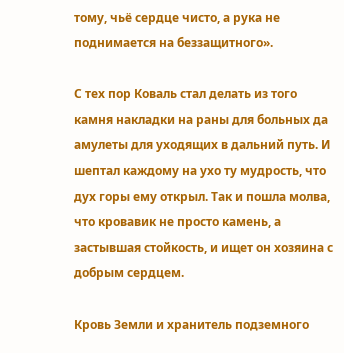тому, чьё сердце чисто, а рука не поднимается на беззащитного».

С тех пор Коваль стал делать из того камня накладки на раны для больных да амулеты для уходящих в дальний путь. И шептал каждому на ухо ту мудрость, что дух горы ему открыл. Так и пошла молва, что кровавик не просто камень, а застывшая стойкость, и ищет он хозяина с добрым сердцем.

Кровь Земли и хранитель подземного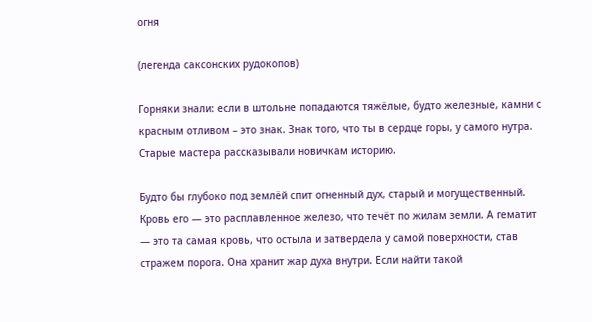огня

(легенда саксонских рудокопов)

Горняки знали: если в штольне попадаются тяжёлые, будто железные, камни с красным отливом – это знак. Знак того, что ты в сердце горы, у самого нутра. Старые мастера рассказывали новичкам историю.

Будто бы глубоко под землёй спит огненный дух, старый и могущественный. Кровь его — это расплавленное железо, что течёт по жилам земли. А гематит — это та самая кровь, что остыла и затвердела у самой поверхности, став стражем порога. Она хранит жар духа внутри. Если найти такой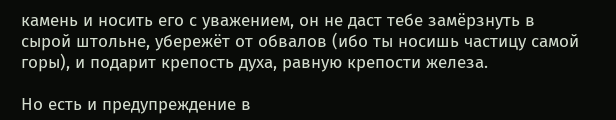камень и носить его с уважением, он не даст тебе замёрзнуть в сырой штольне, убережёт от обвалов (ибо ты носишь частицу самой горы), и подарит крепость духа, равную крепости железа.

Но есть и предупреждение в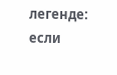легенде: если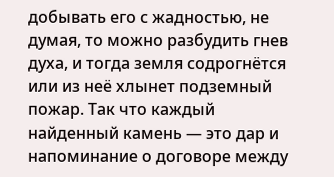добывать его с жадностью, не думая, то можно разбудить гнев духа, и тогда земля содрогнётся или из неё хлынет подземный пожар. Так что каждый найденный камень — это дар и напоминание о договоре между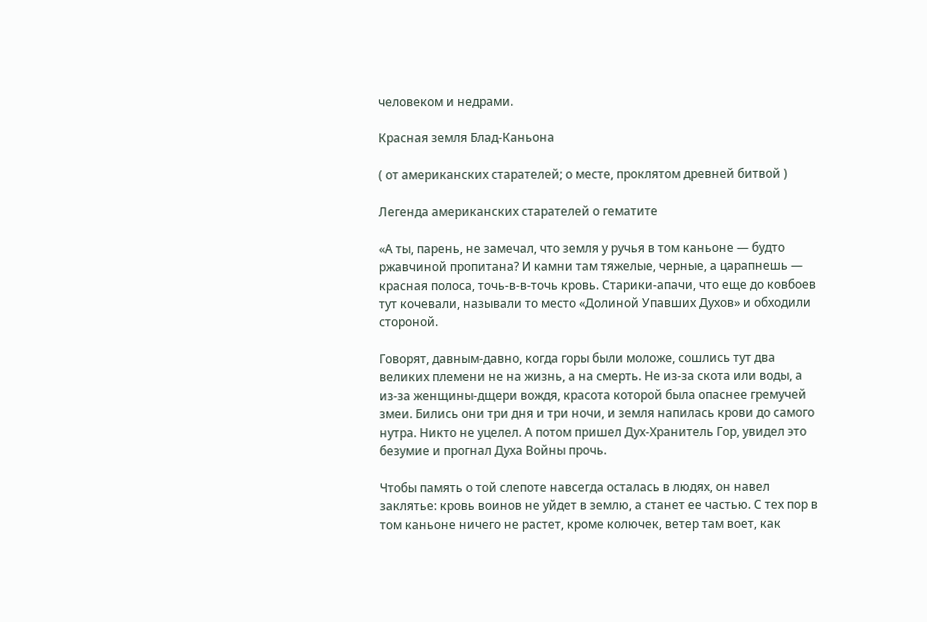человеком и недрами.

Красная земля Блад-Каньона

( от американских старателей; о месте, проклятом древней битвой )

Легенда американских старателей о гематите

«А ты, парень, не замечал, что земля у ручья в том каньоне — будто ржавчиной пропитана? И камни там тяжелые, черные, а царапнешь — красная полоса, точь-в-в-точь кровь. Старики-апачи, что еще до ковбоев тут кочевали, называли то место «Долиной Упавших Духов» и обходили стороной.

Говорят, давным-давно, когда горы были моложе, сошлись тут два великих племени не на жизнь, а на смерть. Не из-за скота или воды, а из-за женщины-дщери вождя, красота которой была опаснее гремучей змеи. Бились они три дня и три ночи, и земля напилась крови до самого нутра. Никто не уцелел. А потом пришел Дух-Хранитель Гор, увидел это безумие и прогнал Духа Войны прочь.

Чтобы память о той слепоте навсегда осталась в людях, он навел заклятье: кровь воинов не уйдет в землю, а станет ее частью. С тех пор в том каньоне ничего не растет, кроме колючек, ветер там воет, как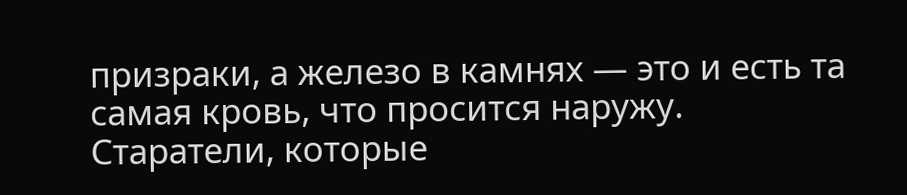призраки, а железо в камнях — это и есть та самая кровь, что просится наружу. Старатели, которые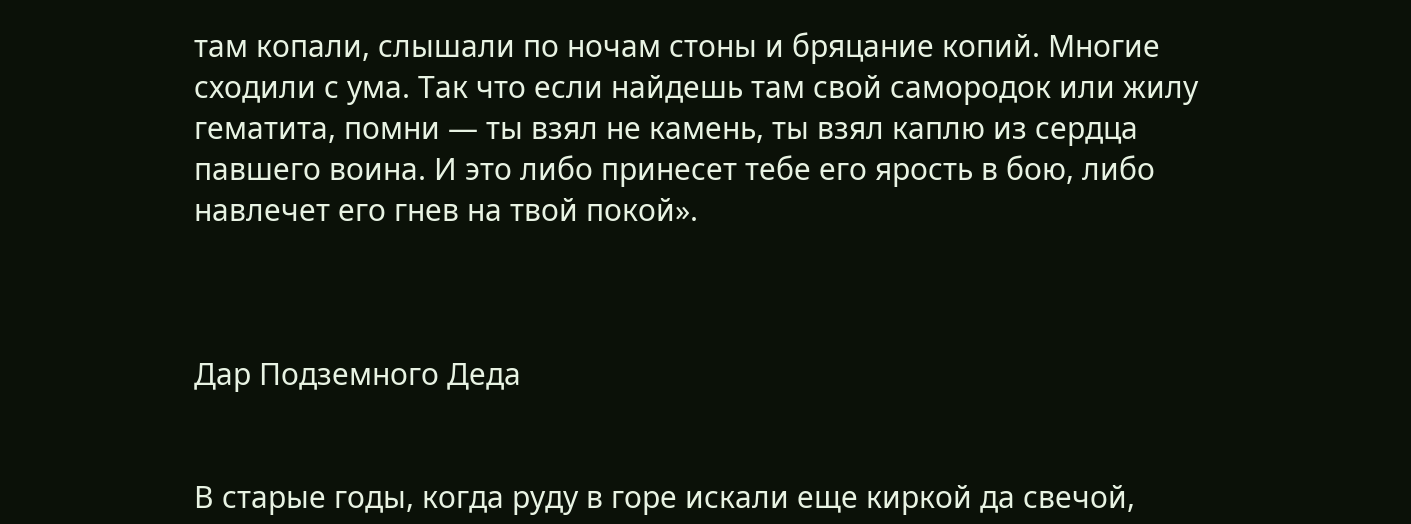там копали, слышали по ночам стоны и бряцание копий. Многие сходили с ума. Так что если найдешь там свой самородок или жилу гематита, помни — ты взял не камень, ты взял каплю из сердца павшего воина. И это либо принесет тебе его ярость в бою, либо навлечет его гнев на твой покой».



Дар Подземного Деда


В старые годы, когда руду в горе искали еще киркой да свечой,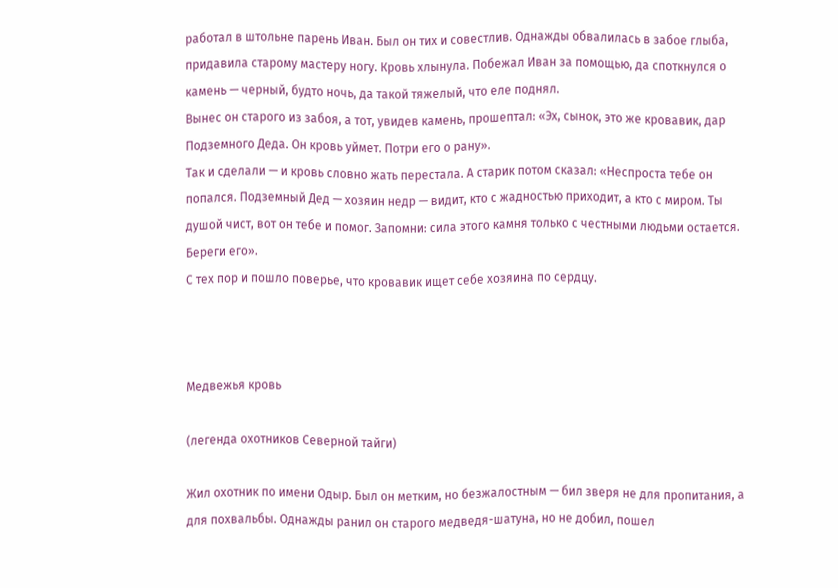работал в штольне парень Иван. Был он тих и совестлив. Однажды обвалилась в забое глыба, придавила старому мастеру ногу. Кровь хлынула. Побежал Иван за помощью, да споткнулся о камень — черный, будто ночь, да такой тяжелый, что еле поднял.
Вынес он старого из забоя, а тот, увидев камень, прошептал: «Эх, сынок, это же кровавик, дар Подземного Деда. Он кровь уймет. Потри его о рану».
Так и сделали — и кровь словно жать перестала. А старик потом сказал: «Неспроста тебе он попался. Подземный Дед — хозяин недр — видит, кто с жадностью приходит, а кто с миром. Ты душой чист, вот он тебе и помог. Запомни: сила этого камня только с честными людьми остается. Береги его».
С тех пор и пошло поверье, что кровавик ищет себе хозяина по сердцу.



Медвежья кровь

(легенда охотников Северной тайги)

Жил охотник по имени Одыр. Был он метким, но безжалостным — бил зверя не для пропитания, а для похвальбы. Однажды ранил он старого медведя-шатуна, но не добил, пошел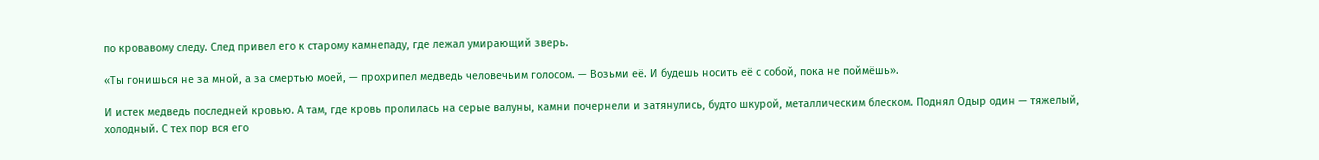по кровавому следу. След привел его к старому камнепаду, где лежал умирающий зверь.

«Ты гонишься не за мной, а за смертью моей, — прохрипел медведь человечьим голосом. — Возьми её. И будешь носить её с собой, пока не поймёшь».

И истек медведь последней кровью. А там, где кровь пролилась на серые валуны, камни почернели и затянулись, будто шкурой, металлическим блеском. Поднял Одыр один — тяжелый, холодный. С тех пор вся его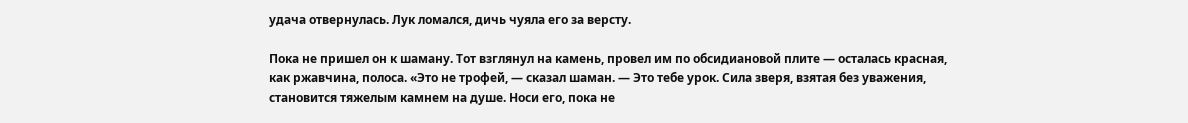удача отвернулась. Лук ломался, дичь чуяла его за версту.

Пока не пришел он к шаману. Тот взглянул на камень, провел им по обсидиановой плите — осталась красная, как ржавчина, полоса. «Это не трофей, — сказал шаман. — Это тебе урок. Сила зверя, взятая без уважения, становится тяжелым камнем на душе. Носи его, пока не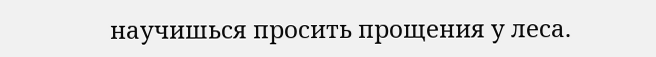научишься просить прощения у леса.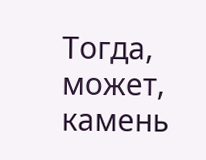Тогда, может, камень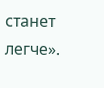станет легче».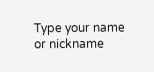Type your name or nickname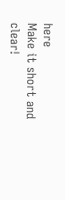here
Make it short and clear!